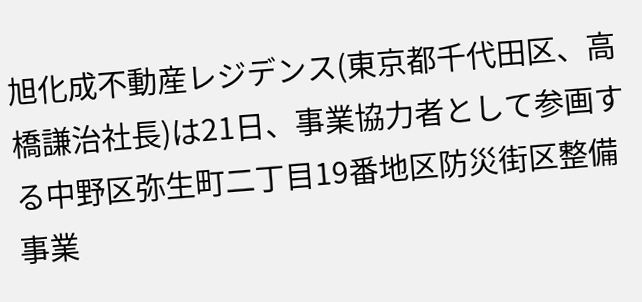旭化成不動産レジデンス(東京都千代田区、高橋謙治社長)は21日、事業協力者として参画する中野区弥生町二丁目19番地区防災街区整備事業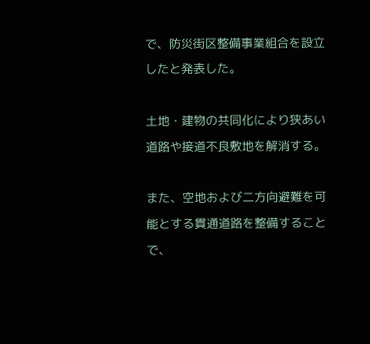で、防災街区整備事業組合を設立したと発表した。

土地・建物の共同化により狭あい道路や接道不良敷地を解消する。

また、空地および二方向避難を可能とする貫通道路を整備することで、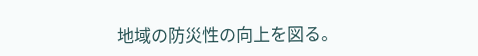地域の防災性の向上を図る。